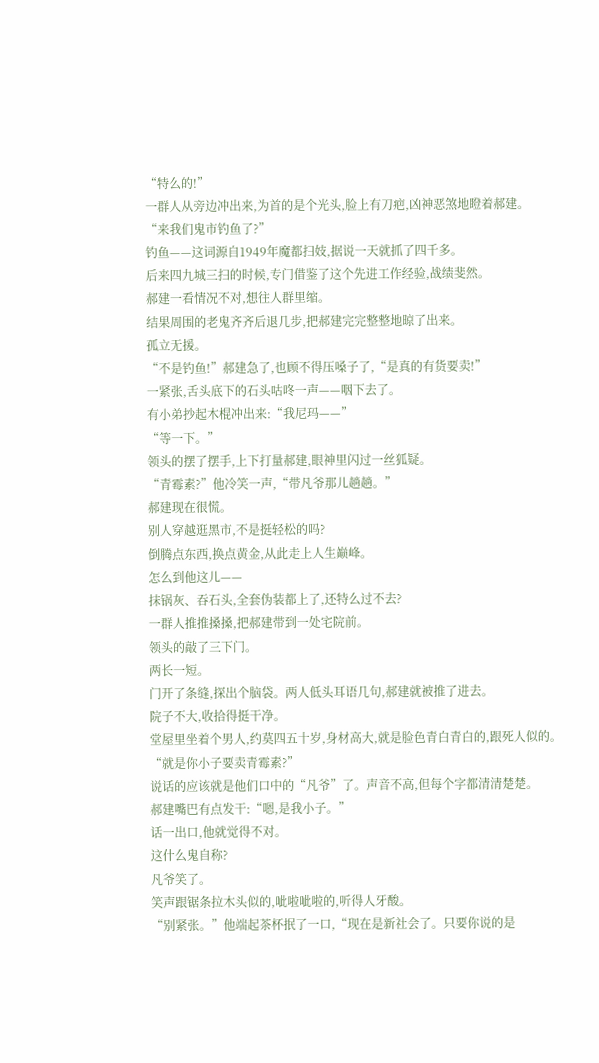“特么的!”
一群人从旁边冲出来,为首的是个光头,脸上有刀疤,凶神恶煞地瞪着郝建。
“来我们鬼市钓鱼了?”
钓鱼——这词源自1949年魔都扫妓,据说一天就抓了四千多。
后来四九城三扫的时候,专门借鉴了这个先进工作经验,战绩斐然。
郝建一看情况不对,想往人群里缩。
结果周围的老鬼齐齐后退几步,把郝建完完整整地晾了出来。
孤立无援。
“不是钓鱼!”郝建急了,也顾不得压嗓子了,“是真的有货要卖!”
一紧张,舌头底下的石头咕咚一声——咽下去了。
有小弟抄起木棍冲出来:“我尼玛——”
“等一下。”
领头的摆了摆手,上下打量郝建,眼神里闪过一丝狐疑。
“青霉素?”他冷笑一声,“带凡爷那儿趟趟。”
郝建现在很慌。
别人穿越逛黑市,不是挺轻松的吗?
倒腾点东西,换点黄金,从此走上人生巅峰。
怎么到他这儿——
抹锅灰、吞石头,全套伪装都上了,还特么过不去?
一群人推推搡搡,把郝建带到一处宅院前。
领头的敲了三下门。
两长一短。
门开了条缝,探出个脑袋。两人低头耳语几句,郝建就被推了进去。
院子不大,收拾得挺干净。
堂屋里坐着个男人,约莫四五十岁,身材高大,就是脸色青白青白的,跟死人似的。
“就是你小子要卖青霉素?”
说话的应该就是他们口中的“凡爷”了。声音不高,但每个字都清清楚楚。
郝建嘴巴有点发干:“嗯,是我小子。”
话一出口,他就觉得不对。
这什么鬼自称?
凡爷笑了。
笑声跟锯条拉木头似的,呲啦呲啦的,听得人牙酸。
“别紧张。”他端起茶杯抿了一口,“现在是新社会了。只要你说的是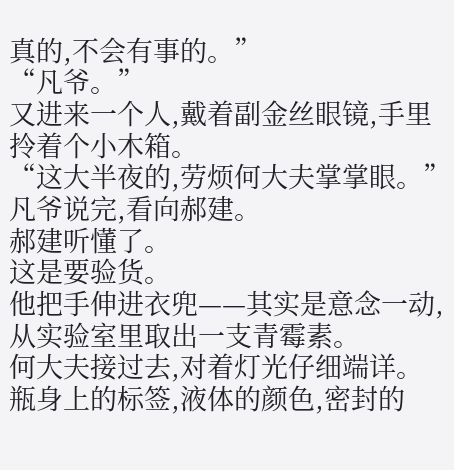真的,不会有事的。”
“凡爷。”
又进来一个人,戴着副金丝眼镜,手里拎着个小木箱。
“这大半夜的,劳烦何大夫掌掌眼。”凡爷说完,看向郝建。
郝建听懂了。
这是要验货。
他把手伸进衣兜——其实是意念一动,从实验室里取出一支青霉素。
何大夫接过去,对着灯光仔细端详。
瓶身上的标签,液体的颜色,密封的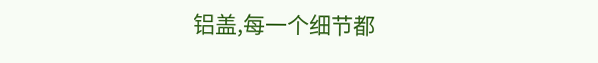铝盖,每一个细节都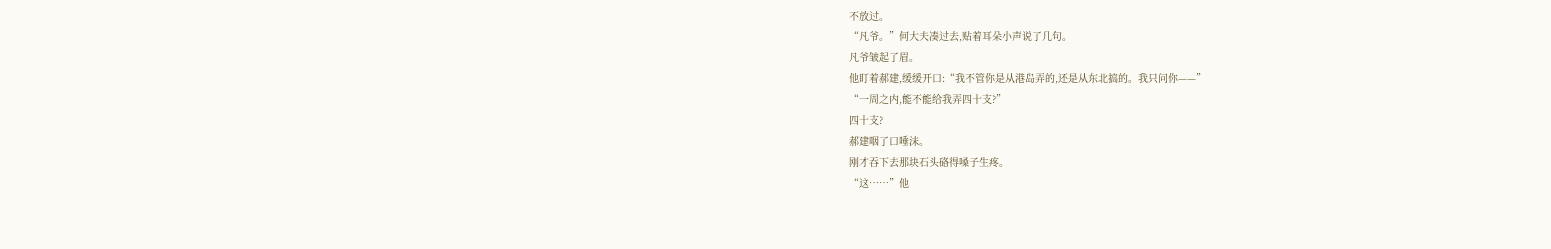不放过。
“凡爷。”何大夫凑过去,贴着耳朵小声说了几句。
凡爷皱起了眉。
他盯着郝建,缓缓开口:“我不管你是从港岛弄的,还是从东北搞的。我只问你——”
“一周之内,能不能给我弄四十支?”
四十支?
郝建咽了口唾沫。
刚才吞下去那块石头硌得嗓子生疼。
“这……”他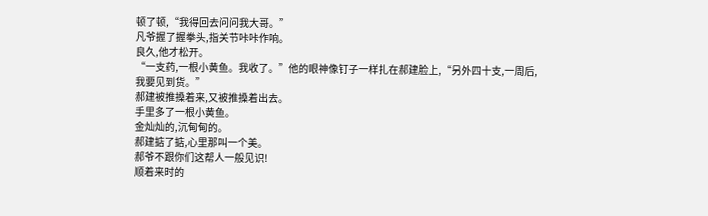顿了顿,“我得回去问问我大哥。”
凡爷握了握拳头,指关节咔咔作响。
良久,他才松开。
“一支药,一根小黄鱼。我收了。”他的眼神像钉子一样扎在郝建脸上,“另外四十支,一周后,我要见到货。”
郝建被推搡着来,又被推搡着出去。
手里多了一根小黄鱼。
金灿灿的,沉甸甸的。
郝建掂了掂,心里那叫一个美。
郝爷不跟你们这帮人一般见识!
顺着来时的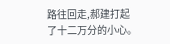路往回走,郝建打起了十二万分的小心。